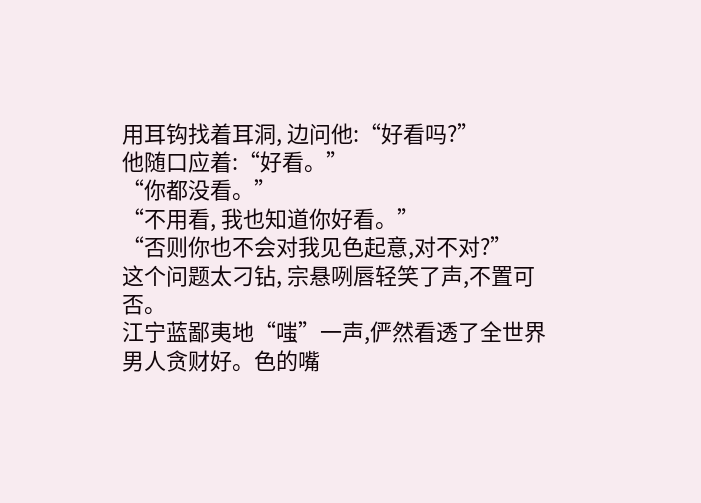用耳钩找着耳洞, 边问他:“好看吗?”
他随口应着:“好看。”
“你都没看。”
“不用看, 我也知道你好看。”
“否则你也不会对我见色起意,对不对?”
这个问题太刁钻, 宗悬咧唇轻笑了声,不置可否。
江宁蓝鄙夷地“嗤”一声,俨然看透了全世界男人贪财好。色的嘴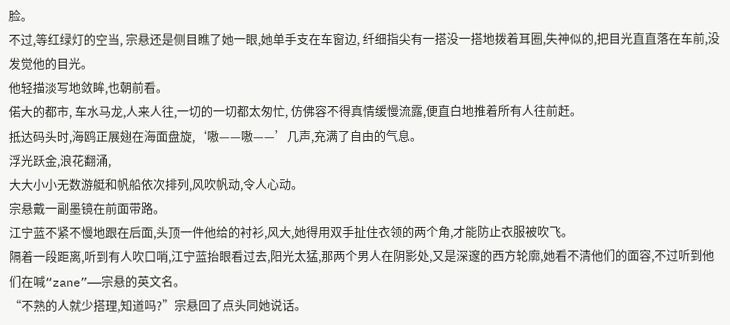脸。
不过,等红绿灯的空当, 宗悬还是侧目瞧了她一眼,她单手支在车窗边, 纤细指尖有一搭没一搭地拨着耳圈,失神似的,把目光直直落在车前,没发觉他的目光。
他轻描淡写地敛眸,也朝前看。
偌大的都市, 车水马龙,人来人往,一切的一切都太匆忙, 仿佛容不得真情缓慢流露,便直白地推着所有人往前赶。
抵达码头时,海鸥正展翅在海面盘旋,‘嗷——嗷——’几声,充满了自由的气息。
浮光跃金,浪花翻涌,
大大小小无数游艇和帆船依次排列,风吹帆动,令人心动。
宗悬戴一副墨镜在前面带路。
江宁蓝不紧不慢地跟在后面,头顶一件他给的衬衫,风大,她得用双手扯住衣领的两个角,才能防止衣服被吹飞。
隔着一段距离,听到有人吹口哨,江宁蓝抬眼看过去,阳光太猛,那两个男人在阴影处,又是深邃的西方轮廓,她看不清他们的面容,不过听到他们在喊“zane”——宗悬的英文名。
“不熟的人就少搭理,知道吗?”宗悬回了点头同她说话。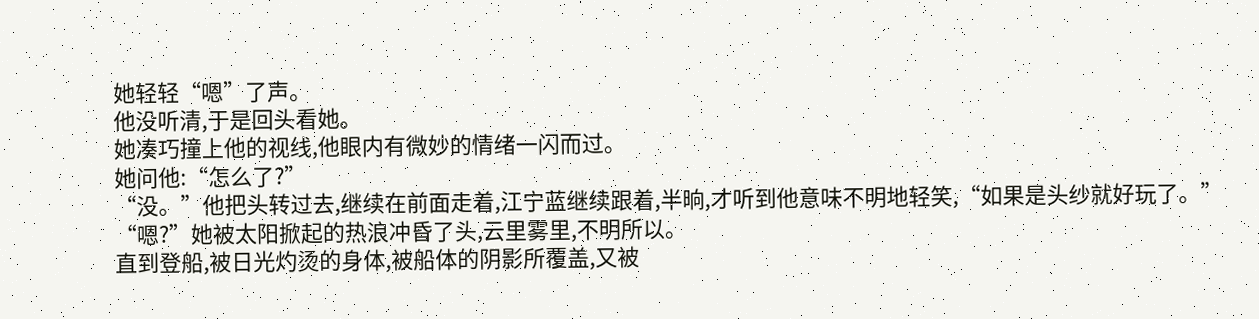她轻轻“嗯”了声。
他没听清,于是回头看她。
她凑巧撞上他的视线,他眼内有微妙的情绪一闪而过。
她问他:“怎么了?”
“没。”他把头转过去,继续在前面走着,江宁蓝继续跟着,半晌,才听到他意味不明地轻笑,“如果是头纱就好玩了。”
“嗯?”她被太阳掀起的热浪冲昏了头,云里雾里,不明所以。
直到登船,被日光灼烫的身体,被船体的阴影所覆盖,又被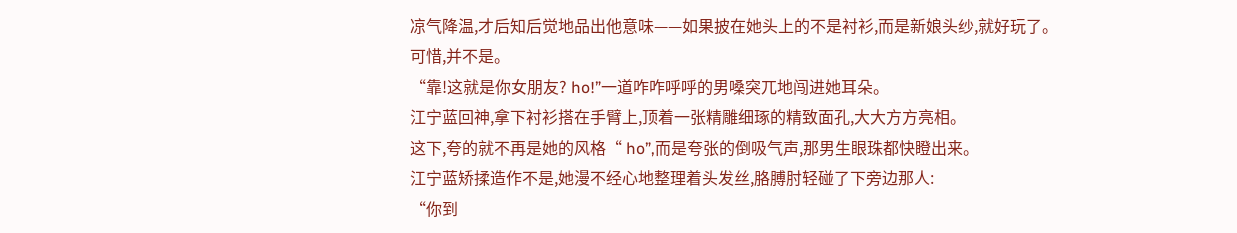凉气降温,才后知后觉地品出他意味——如果披在她头上的不是衬衫,而是新娘头纱,就好玩了。
可惜,并不是。
“靠!这就是你女朋友? ho!”一道咋咋呼呼的男嗓突兀地闯进她耳朵。
江宁蓝回神,拿下衬衫搭在手臂上,顶着一张精雕细琢的精致面孔,大大方方亮相。
这下,夸的就不再是她的风格“ ho”,而是夸张的倒吸气声,那男生眼珠都快瞪出来。
江宁蓝矫揉造作不是,她漫不经心地整理着头发丝,胳膊肘轻碰了下旁边那人:
“你到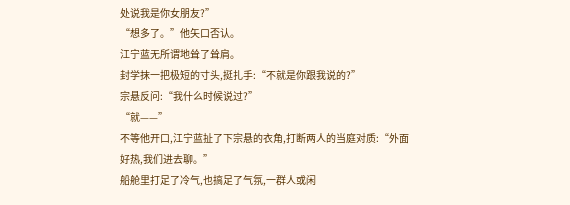处说我是你女朋友?”
“想多了。”他矢口否认。
江宁蓝无所谓地耸了耸肩。
封学抹一把极短的寸头,挺扎手:“不就是你跟我说的?”
宗悬反问:“我什么时候说过?”
“就——”
不等他开口,江宁蓝扯了下宗悬的衣角,打断两人的当庭对质:“外面好热,我们进去聊。”
船舱里打足了冷气,也搞足了气氛,一群人或闲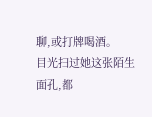聊,或打牌喝酒。
目光扫过她这张陌生面孔,都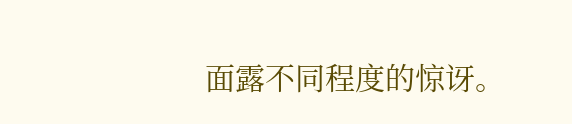面露不同程度的惊讶。